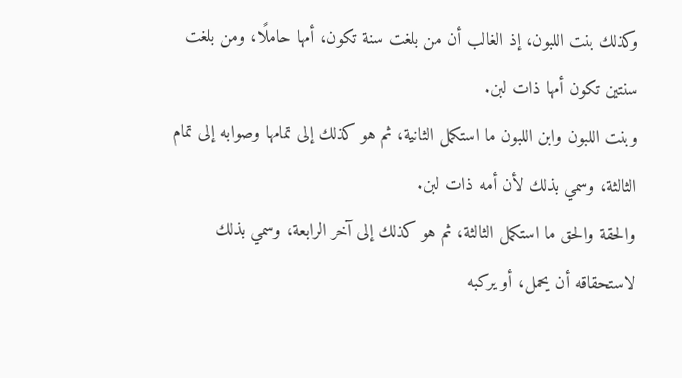وكذلك بنت اللبون، إذ الغالب أن من بلغت سنة تكون، أمها حاملًا، ومن بلغت سنتين تكون أمها ذات لبن.
وبنت اللبون وابن اللبون ما استكمل الثانية، ثم هو كذلك إلى تمامها وصوابه إلى تمام الثالثة، وسمي بذلك لأن أمه ذات لبن.
والحقة والحق ما استكمل الثالثة، ثم هو كذلك إلى آخر الرابعة، وسمي بذلك لاستحقاقه أن يحمل، أو يركبه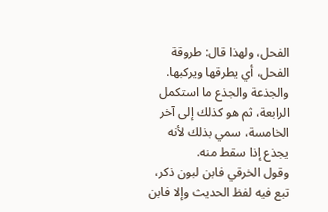الفحل، ولهذا قال: طروقة الفحل، أي يطرقها ويركبها.
والجذعة والجذع ما استكمل الرابعة، ثم هو كذلك إلى آخر الخامسة، سمي بذلك لأنه يجذع إذا سقط منه.
وقول الخرقي فابن لبون ذكر، تبع فيه لفظ الحديث وإلا فابن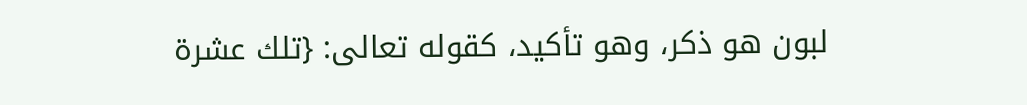لبون هو ذكر، وهو تأكيد، كقوله تعالى: {تلك عشرة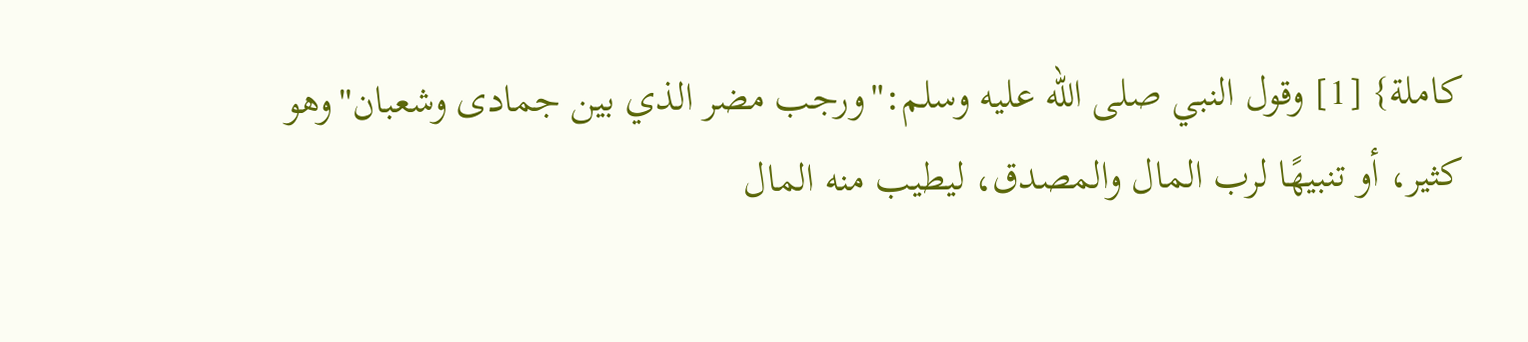كاملة} [1] وقول النبي صلى الله عليه وسلم:"ورجب مضر الذي بين جمادى وشعبان"وهو كثير، أو تنبيهًا لرب المال والمصدق، ليطيب منه المال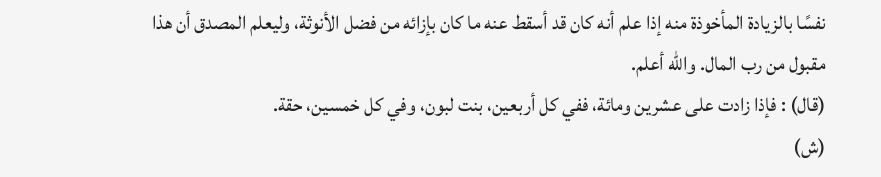نفسًا بالزيادة المأخوذة منه إذا علم أنه كان قد أسقط عنه ما كان بإزائه من فضل الأنوثة، وليعلم المصدق أن هذا مقبول من رب المال. والله أعلم.
(قال) : فإذا زادت على عشرين ومائة، ففي كل أربعين، بنت لبون، وفي كل خمسين، حقة.
(ش)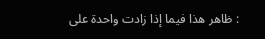: ظاهر هذا فيما إذا زادت واحدة على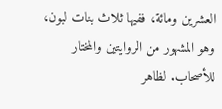العشرين ومائة، ففيها ثلاث بنات لبون، وهو المشهور من الروايتين والمختار للأصحاب. لظاهر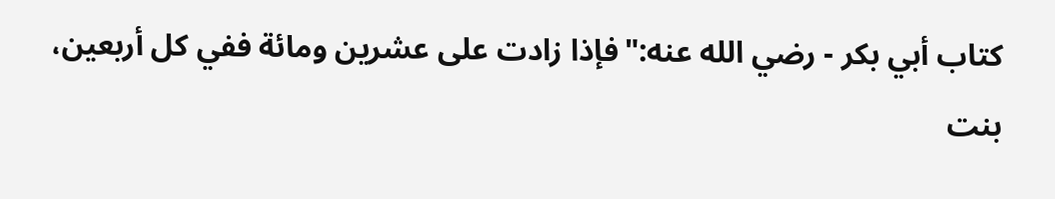كتاب أبي بكر - رضي الله عنه:"فإذا زادت على عشرين ومائة ففي كل أربعين، بنت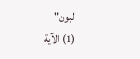لبون"
(1) الآية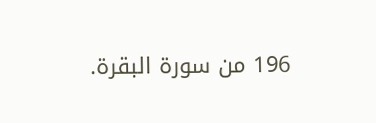196 من سورة البقرة.